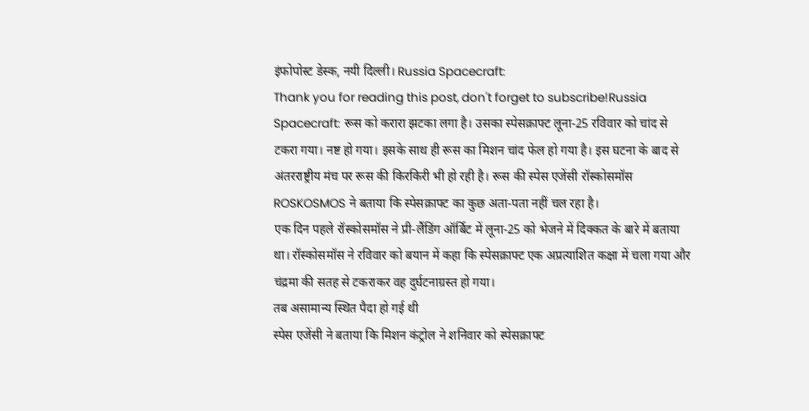इंफोपोस्ट डेस्क, नयी दिल्ली। Russia Spacecraft:
Thank you for reading this post, don't forget to subscribe!Russia Spacecraft: रूस को करारा झटका लगा है। उसका स्पेसक्राफ्ट लूना-25 रविवार को चांद से टकरा गया। नष्ट हो गया। इसके साथ ही रूस का मिशन चांद फेल हो गया है। इस घटना के बाद से अंतरराष्ट्रीय मंच पर रूस की किरकिरी भी हो रही है। रूस की स्पेस एजेंसी रॉस्कोसमॉस ROSKOSMOS ने बताया कि स्पेसक्राफ्ट का कुछ अता-पता नहीं चल रहा है।
एक दिन पहले रॉस्कोसमॉस ने प्री-लैंडिंग ऑर्बिट में लूना-25 को भेजने में दिक्कत के बारे में बताया था। रॉस्कोसमॉस ने रविवार को बयान में कहा कि स्पेसक्राफ्ट एक अप्रत्याशित कक्षा में चला गया और चंद्रमा की सतह से टकराकर वह दुर्घटनाग्रस्त हो गया।
तब असामान्य स्थित पैदा हो गई थी
स्पेस एजेंसी ने बताया कि मिशन कंट्रोल ने शनिवार को स्पेसक्राफ्ट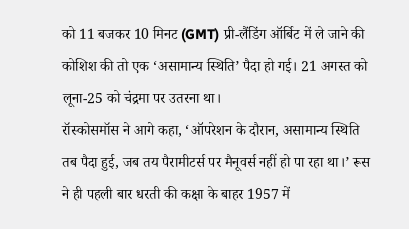को 11 बजकर 10 मिनट (GMT) प्री-लैंडिंग ऑर्बिट में ले जाने की कोशिश की तो एक ‘असामान्य स्थिति’ पैदा हो गई। 21 अगस्त को लूना-25 को चंद्रमा पर उतरना था।
रॉस्कोसमॉस ने आगे कहा, ‘ऑपरेशन के दौरान, असामान्य स्थिति तब पैदा हुई, जब तय पैरामीटर्स पर मैनूवर्स नहीं हो पा रहा था।’ रूस ने ही पहली बार धरती की कक्षा के बाहर 1957 में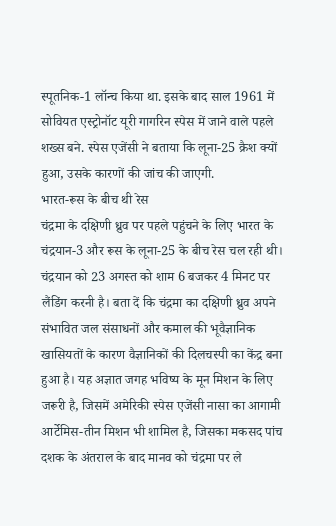स्पूतनिक-1 लॉन्च किया था. इसके बाद साल 1961 में सोवियत एस्ट्रोनॉट यूरी गागरिन स्पेस में जाने वाले पहले शख्स बने. स्पेस एजेंसी ने बताया कि लूना-25 क्रैश क्यों हुआ, उसके कारणों की जांच की जाएगी.
भारत-रूस के बीच थी रेस
चंद्रमा के दक्षिणी ध्रुव पर पहले पहुंचने के लिए भारत के चंद्रयान-3 और रूस के लूना-25 के बीच रेस चल रही थी। चंद्रयान को 23 अगस्त को शाम 6 बजकर 4 मिनट पर लैंडिंग करनी है। बता दें कि चंद्रमा का दक्षिणी ध्रुव अपने संभावित जल संसाधनों और कमाल की भूवैज्ञानिक खासियतों के कारण वैज्ञानिकों की दिलचस्पी का केंद्र बना हुआ है। यह अज्ञात जगह भविष्य के मून मिशन के लिए जरूरी है, जिसमें अमेरिकी स्पेस एजेंसी नासा का आगामी आर्टेमिस-तीन मिशन भी शामिल है, जिसका मकसद पांच दशक के अंतराल के बाद मानव को चंद्रमा पर ले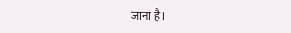जाना है।